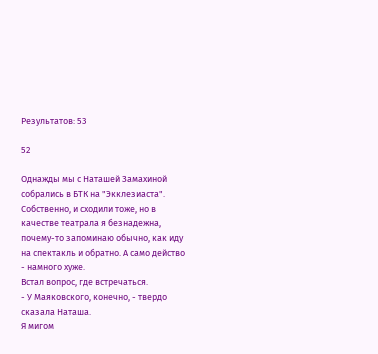Результатов: 53

52

Однажды мы с Наташей Замахиной собрались в БТК на "Экклезиаста". Собственно, и сходили тоже, но в качестве театрала я безнадежна, почему-то запоминаю обычно, как иду на спектакль и обратно. А само действо - намного хуже.
Встал вопрос, где встречаться.
- У Маяковского, конечно, - твердо сказала Наташа.
Я мигом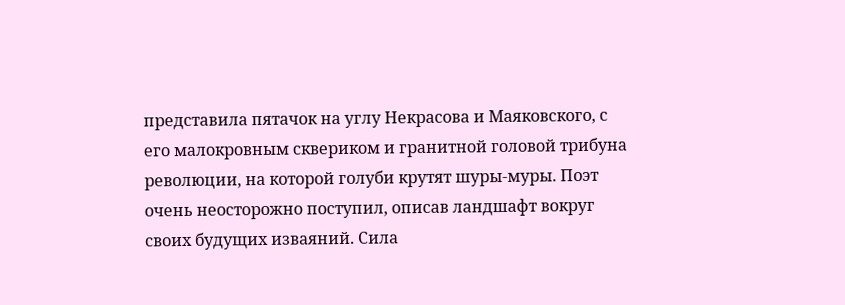представила пятачок на углу Некрасова и Маяковского, с его малокровным сквериком и гранитной головой трибуна революции, на которой голуби крутят шуры-муры. Поэт очень неосторожно поступил, описав ландшафт вокруг своих будущих изваяний. Сила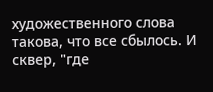художественного слова такова, что все сбылось. И сквер, "где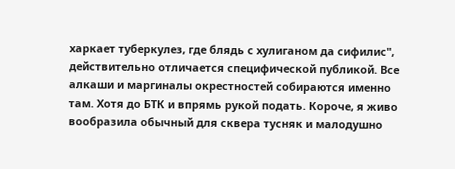харкает туберкулез, где блядь с хулиганом да сифилис", действительно отличается специфической публикой. Все алкаши и маргиналы окрестностей собираются именно там. Хотя до БТК и впрямь рукой подать. Короче, я живо вообразила обычный для сквера тусняк и малодушно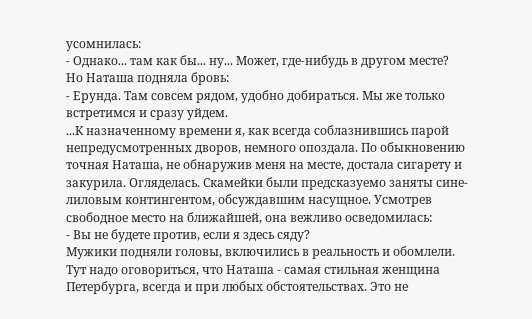усомнилась:
- Однако... там как бы... ну... Может, где-нибудь в другом месте?
Но Наташа подняла бровь:
- Ерунда. Там совсем рядом, удобно добираться. Мы же только встретимся и сразу уйдем.
...К назначенному времени я, как всегда соблазнившись парой непредусмотренных дворов, немного опоздала. По обыкновению точная Наташа, не обнаружив меня на месте, достала сигарету и закурила. Огляделась. Скамейки были предсказуемо заняты сине-лиловым контингентом, обсуждавшим насущное. Усмотрев свободное место на ближайшей, она вежливо осведомилась:
- Вы не будете против, если я здесь сяду?
Мужики подняли головы, включились в реальность и обомлели.
Тут надо оговориться, что Наташа - самая стильная женщина Петербурга, всегда и при любых обстоятельствах. Это не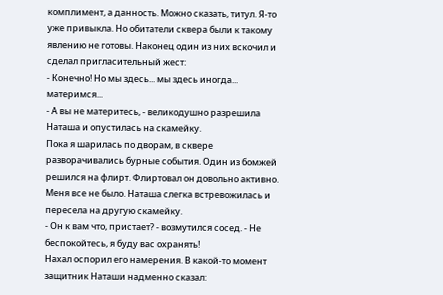комплимент, а данность. Можно сказать, титул. Я-то уже привыкла. Но обитатели сквера были к такому явлению не готовы. Наконец один из них вскочил и сделал пригласительный жест:
- Конечно! Но мы здесь... мы здесь иногда... материмся...
- А вы не материтесь, - великодушно разрешила Наташа и опустилась на скамейку.
Пока я шарилась по дворам, в сквере разворачивались бурные события. Один из бомжей решился на флирт. Флиртовал он довольно активно. Меня все не было. Наташа слегка встревожилась и пересела на другую скамейку.
- Он к вам что, пристает? - возмутился сосед. - Не беспокойтесь, я буду вас охранять!
Нахал оспорил его намерения. В какой-то момент защитник Наташи надменно сказал: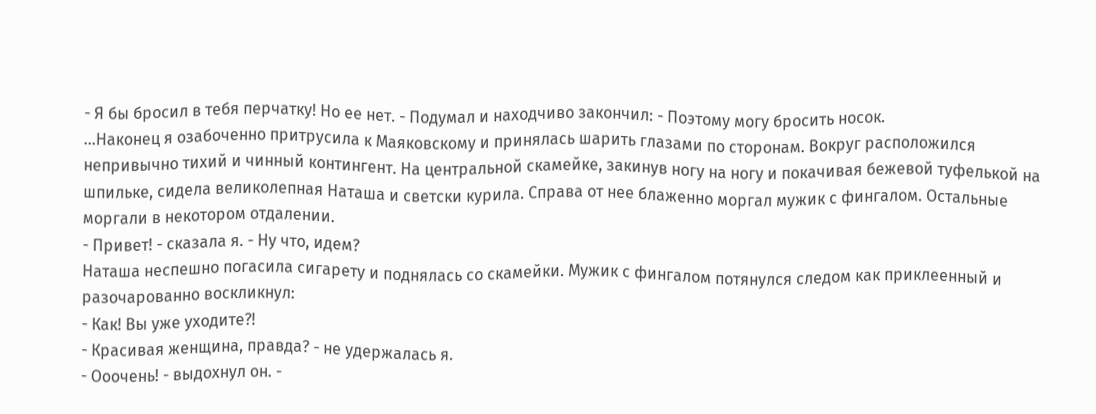- Я бы бросил в тебя перчатку! Но ее нет. - Подумал и находчиво закончил: - Поэтому могу бросить носок.
...Наконец я озабоченно притрусила к Маяковскому и принялась шарить глазами по сторонам. Вокруг расположился непривычно тихий и чинный контингент. На центральной скамейке, закинув ногу на ногу и покачивая бежевой туфелькой на шпильке, сидела великолепная Наташа и светски курила. Справа от нее блаженно моргал мужик с фингалом. Остальные моргали в некотором отдалении.
- Привет! - сказала я. - Ну что, идем?
Наташа неспешно погасила сигарету и поднялась со скамейки. Мужик с фингалом потянулся следом как приклеенный и разочарованно воскликнул:
- Как! Вы уже уходите?!
- Красивая женщина, правда? - не удержалась я.
- Ооочень! - выдохнул он. -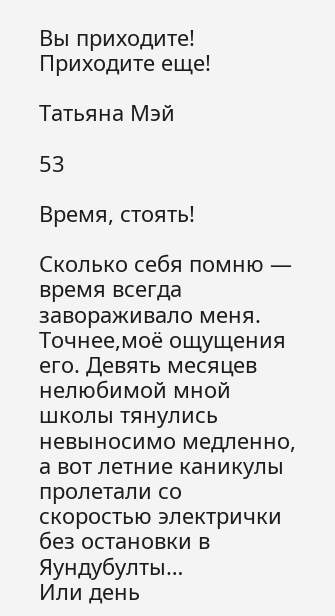Вы приходите! Приходите еще!

Татьяна Мэй

53

Время, стоять!

Сколько себя помню — время всегда завораживало меня.
Точнее,моё ощущения его. Девять месяцев нелюбимой мной школы тянулись невыносимо медленно, а вот летние каникулы пролетали со скоростью электрички без остановки в Яундубулты…
Или день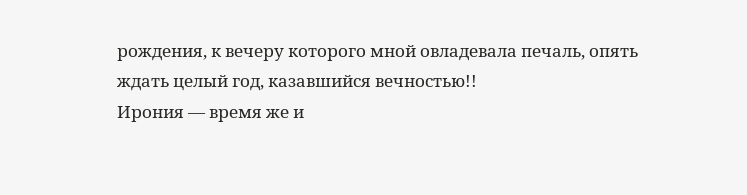рождения, к вечеру которого мной овладевала печаль, опять ждать целый год, казавшийся вечностью!!
Ирония — время же и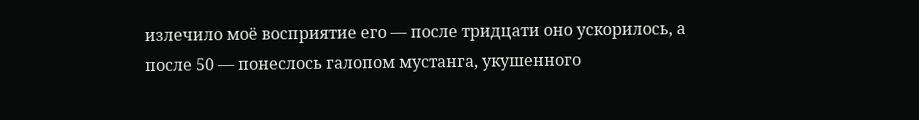излечило моё восприятие его — после тридцати оно ускорилось, а после 50 — понеслось галопом мустанга, укушенного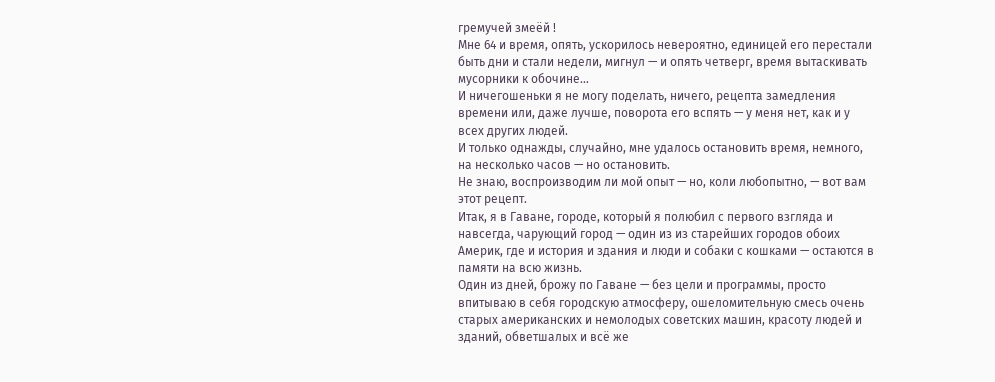гремучей змеёй !
Мне 64 и время, опять, ускорилось невероятно, единицей его перестали быть дни и стали недели, мигнул — и опять четверг, время вытаскивать мусорники к обочине…
И ничегошеньки я не могу поделать, ничего, рецепта замедления времени или, даже лучше, поворота его вспять — у меня нет, как и у всех других людей.
И только однажды, случайно, мне удалось остановить время, немного, на несколько часов — но остановить.
Не знаю, воспроизводим ли мой опыт — но, коли любопытно, — вот вам этот рецепт.
Итак, я в Гаване, городе, который я полюбил с первого взгляда и навсегда, чарующий город — один из из старейших городов обоих Америк, где и история и здания и люди и собаки с кошками — остаются в памяти на всю жизнь.
Один из дней, брожу по Гаване — без цели и программы, просто впитываю в себя городскую атмосферу, ошеломительную смесь очень старых американских и немолодых советских машин, красоту людей и зданий, обветшалых и всё же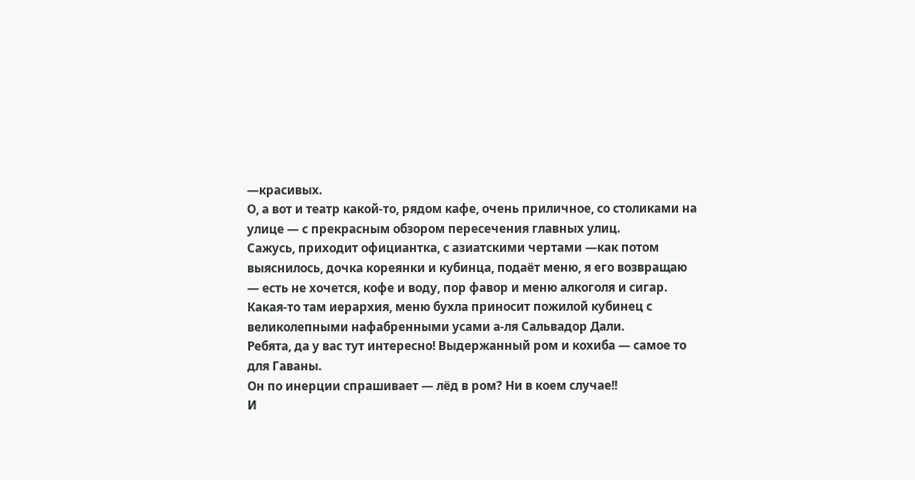—красивых.
О, а вот и театр какой-то, рядом кафе, очень приличное, со столиками на улице — с прекрасным обзором пересечения главных улиц.
Сажусь, приходит официантка, с азиатскими чертами —как потом выяснилось, дочка кореянки и кубинца, подаёт меню, я его возвращаю — есть не хочется, кофе и воду, пор фавор и меню алкоголя и сигар.
Какая-то там иерархия, меню бухла приносит пожилой кубинец с великолепными нафабренными усами а-ля Сальвадор Дали.
Ребята, да у вас тут интересно! Выдержанный ром и кохиба — самое то для Гаваны.
Он по инерции спрашивает — лёд в ром? Ни в коем случае!!
И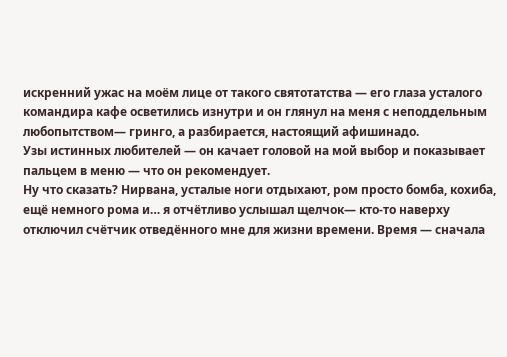искренний ужас на моём лице от такого святотатства — его глаза усталого командира кафе осветились изнутри и он глянул на меня с неподдельным любопытством— гринго, а разбирается, настоящий афишинадо.
Узы истинных любителей — он качает головой на мой выбор и показывает пальцем в меню — что он рекомендует.
Ну что сказать? Нирвана, усталые ноги отдыхают, ром просто бомба, кохиба, ещё немного рома и… я отчётливо услышал щелчок— кто-то наверху отключил счётчик отведённого мне для жизни времени. Время — сначала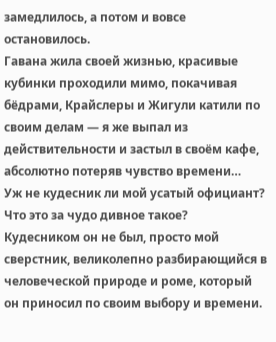замедлилось, а потом и вовсе остановилось.
Гавана жила своей жизнью, красивые кубинки проходили мимо, покачивая бёдрами, Крайслеры и Жигули катили по своим делам — я же выпал из действительности и застыл в своём кафе, абсолютно потеряв чувство времени…
Уж не кудесник ли мой усатый официант? Что это за чудо дивное такое?
Кудесником он не был, просто мой сверстник, великолепно разбирающийся в человеческой природе и роме, который он приносил по своим выбору и времени.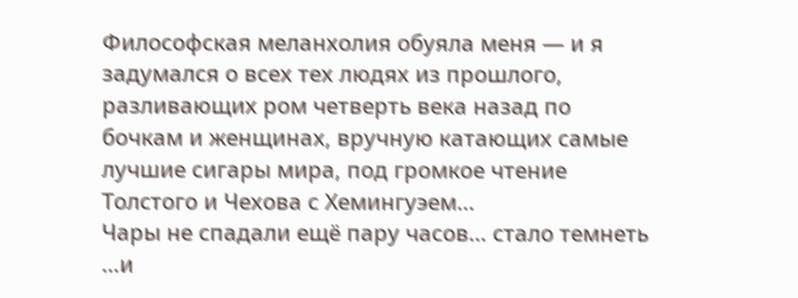Философская меланхолия обуяла меня — и я задумался о всех тех людях из прошлого, разливающих ром четверть века назад по бочкам и женщинах, вручную катающих самые лучшие сигары мира, под громкое чтение Толстого и Чехова с Хемингуэем…
Чары не спадали ещё пару часов… стало темнеть …и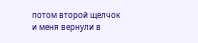потом второй щелчок и меня вернули в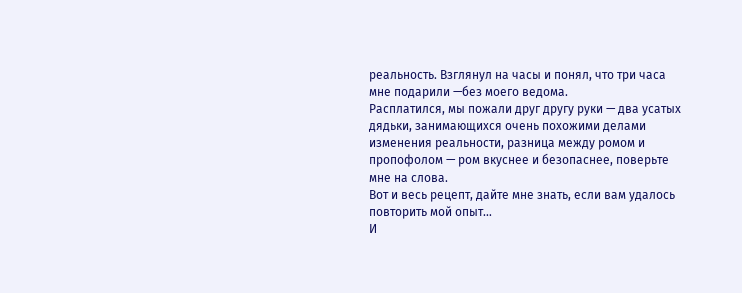реальность. Взглянул на часы и понял, что три часа мне подарили —без моего ведома.
Расплатился, мы пожали друг другу руки — два усатых дядьки, занимающихся очень похожими делами изменения реальности, разница между ромом и пропофолом — ром вкуснее и безопаснее, поверьте мне на слова.
Вот и весь рецепт, дайте мне знать, если вам удалось повторить мой опыт…
И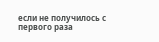если не получилось с первого раза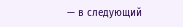— в следующий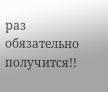раз обязательно получится!!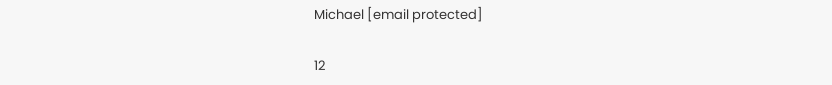Michael [email protected]

12